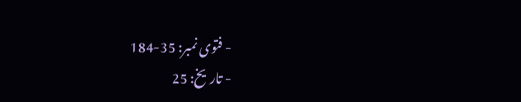- فتوی نمبر: 35-184
- تاریخ: 25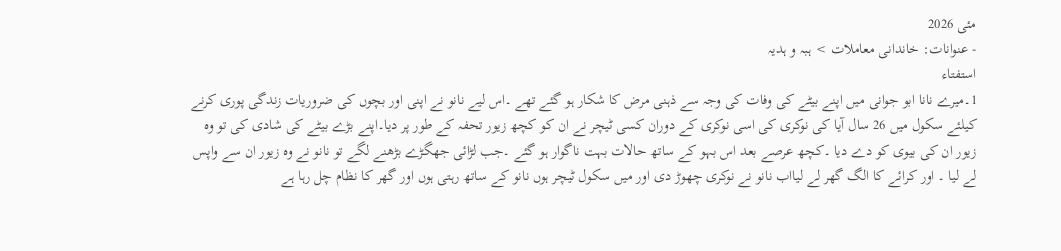مئی 2026
- عنوانات: خاندانی معاملات > ہبہ و ہدیہ
استفتاء
1۔میرے نانا ابو جوانی میں اپنے بیٹے کی وفات کی وجہ سے ذہنی مرض کا شکار ہو گئے تھے ۔اس لیے نانو نے اپنی اور بچوں کی ضروریات زندگی پوری کرنے کیلئے سکول میں 26 سال آیا کی نوکری کی اسی نوکری کے دوران کسی ٹیچر نے ان کو کچھ زیور تحفہ کے طور پر دیا۔اپنے بڑے بیٹے کی شادی کی تو وہ زیور ان کی بیوی کو دے دیا ۔کچھ عرصے بعد اس بہو کے ساتھ حالات بہت ناگوار ہو گئے ۔جب لڑائی جھگڑے بڑھنے لگے تو نانو نے وہ زیور ان سے واپس لے لیا ۔ اور کرائے کا الگ گھر لے لیااب نانو نے نوکری چھوڑ دی اور میں سکول ٹیچر ہوں نانو کے ساتھ رہتی ہوں اور گھر کا نظام چل رہا ہے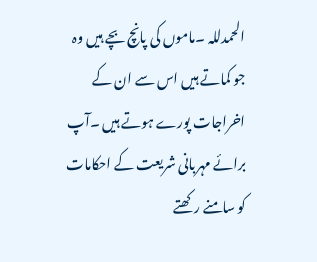الحمدللہ ۔ماموں کی پانچ بچے ہیں وہ جو کماتے ہیں اس سے ان کے اخراجات پورے ہوتے ہیں ۔آپ برائے مہربانی شریعت کے احکامات کو سامنے رکھتے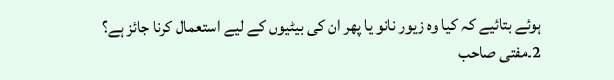ہوئے بتائیے کہ کیا وہ زیور نانو یا پھر ان کی بیٹیوں کے لیے استعمال کرنا جائز ہے؟
2۔مفتی صاحب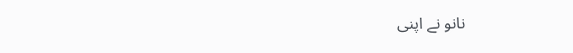نانو نے اپنی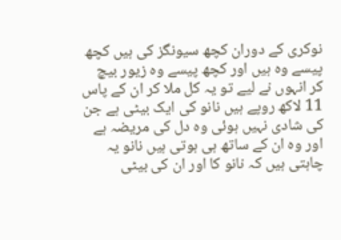نوکری کے دوران کچھ سیونگز کی ہیں کچھ پیسے وہ ہیں اور کچھ پیسے وہ زیور بیچ کر انہوں نے لیے تو یہ کل ملا کر ان کے پاس 11 لاکھ روپے ہیں نانو کی ایک بیٹی ہے جن کی شادی نہیں ہوئی وہ دل کی مریضہ ہے اور وہ ان کے ساتھ ہی ہوتی ہیں نانو یہ چاہتی ہیں کہ نانو کا اور ان کی بیٹی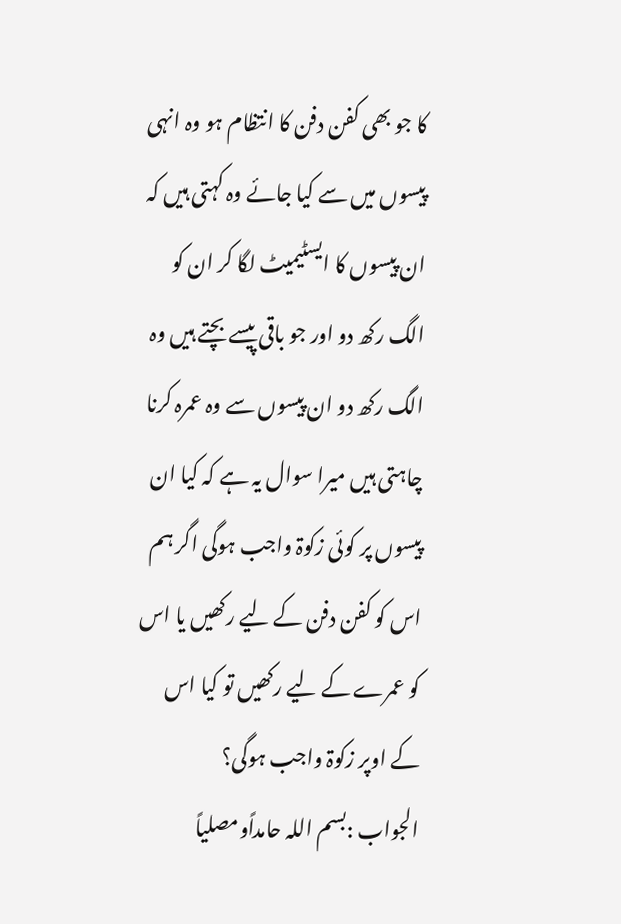کا جو بھی کفن دفن کا انتظام ہو وہ انہی پیسوں میں سے کیا جائے وہ کہتی ہیں کہ ان پیسوں کا ایسٹیمیٹ لگا کر ان کو الگ رکھ دو اور جو باقی پیسے بچتے ہیں وہ الگ رکھ دو ان پیسوں سے وہ عمرہ کرنا چاہتی ہیں میرا سوال یہ ہے کہ کیا ان پیسوں پر کوئی زکوۃ واجب ہوگی اگر ہم اس کو کفن دفن کے لیے رکھیں یا اس کو عمرے کے لیے رکھیں تو کیا اس کے اوپر زکوۃ واجب ہوگی؟
الجواب :بسم اللہ حامداًومصلیاً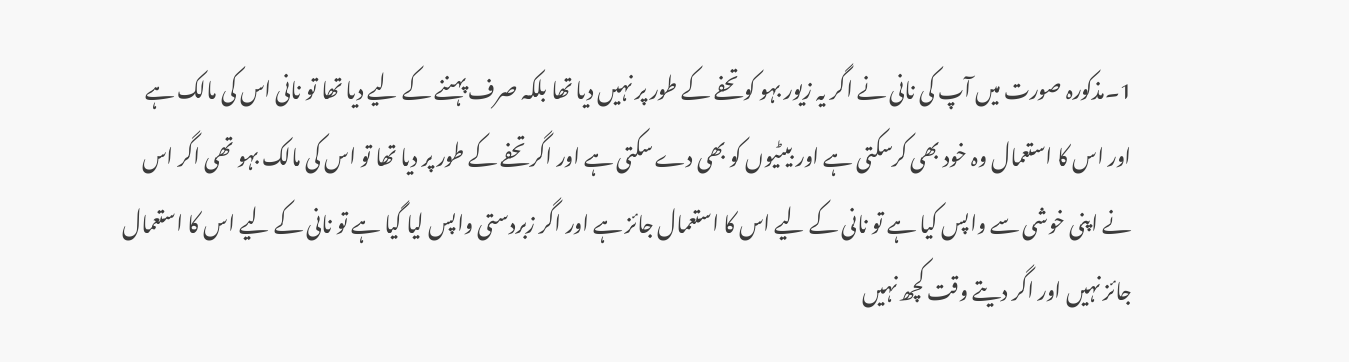1۔مذکورہ صورت میں آپ کی نانی نے اگر یہ زیور بہو کو تحفے کے طور پر نہیں دیا تھا بلکہ صرف پہننے کے لیے دیا تھا تو نانی اس کی مالک ہے اور اس کا استعمال وہ خود بھی کرسکتی ہے اور بیٹیوں کو بھی دے سکتی ہے اور اگر تحفے کے طور پر دیا تھا تو اس کی مالک بہو تھی اگر اس نے اپنی خوشی سے واپس کیا ہے تو نانی کے لیے اس کا استعمال جائز ہے اور اگر زبردستی واپس لیا گیا ہے تو نانی کے لیے اس کا استعمال جائز نہیں اور اگر دیتے وقت کچھ نہیں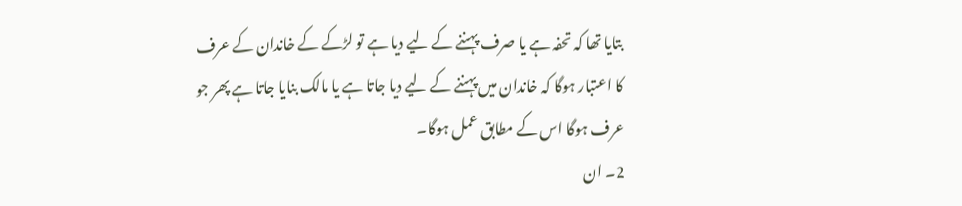بتایا تھا کہ تحفہ ہے یا صرف پہننے کے لیے دیا ہے تو لڑکے کے خاندان کے عرف کا اعتبار ہوگا کہ خاندان میں پہننے کے لیے دیا جاتا ہے یا مالک بنایا جاتا ہے پھر جو عرف ہوگا اس کے مطابق عمل ہوگا۔
2۔ ان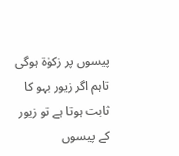پیسوں پر زکوٰۃ ہوگی تاہم اگر زیور بہو کا ثابت ہوتا ہے تو زیور کے پیسوں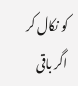کو نکال کر اگر باقی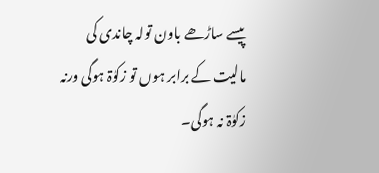پیسے ساڑھے باون تولہ چاندی کی مالیت کے برابر ہوں تو زکوٰۃ ہوگی ورنہ زکوٰۃ نہ ہوگی۔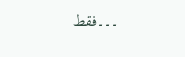۔۔۔فقط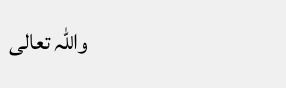واللہ تعالی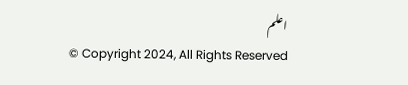اعلم
© Copyright 2024, All Rights Reserved